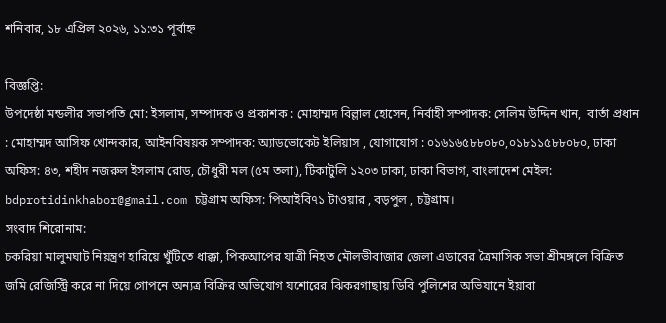শনিবার, ১৮ এপ্রিল ২০২৬, ১১:৩১ পূর্বাহ্ন

বিজ্ঞপ্তি:
উপদেষ্ঠা মন্ডলীর সভাপতি মো: ইসলাম, সম্পাদক ও প্রকাশক : মোহাম্মদ বিল্লাল হোসেন, নির্বাহী সম্পাদক: সেলিম উদ্দিন খান,  বার্তা প্রধান : মোহাম্মদ আসিফ খোন্দকার, আইনবিষয়ক সম্পাদক: অ্যাডভোকেট ইলিয়াস , যোগাযোগ : ০১৬১৬৫৮৮০৮০,০১৮১১৫৮৮০৮০, ঢাকা অফিস: ৪৩, শহীদ নজরুল ইসলাম রোড, চৌধুরী মল (৫ম তলা), টিকাটুলি ১২০৩ ঢাকা, ঢাকা বিভাগ, বাংলাদেশ মেইল: bdprotidinkhabor@gmail.com চট্টগ্রাম অফিস: পিআইবি৭১ টাওয়ার , বড়পুল , চট্টগ্রাম।
সংবাদ শিরোনাম:
চকরিয়া মালুমঘাট নিয়ন্ত্রণ হারিয়ে খুঁটিতে ধাক্কা, পিকআপের যাত্রী নিহত মৌলভীবাজার জেলা এডাবের ত্রৈমাসিক সভা শ্রীমঙ্গলে বিক্রিত জমি রেজিস্ট্রি করে না দিয়ে গোপনে অন্যত্র বিক্রির অভিযোগ যশোরের ঝিকরগাছায় ডিবি পুলিশের অভিযানে ইয়াবা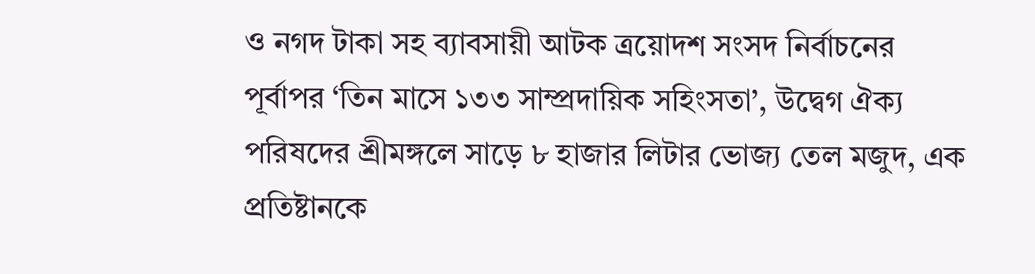ও নগদ টাকা সহ ব্যাবসায়ী আটক ত্রয়োদশ সংসদ নির্বাচনের পূর্বাপর ‘তিন মাসে ‌‌১৩৩ সাম্প্রদায়িক সহিংসতা’, উদ্বেগ ঐক্য পরিষদের শ্রীমঙ্গলে সাড়ে ৮ হাজার লিটার ভোজ্য তেল মজুদ, এক প্রতিষ্টানকে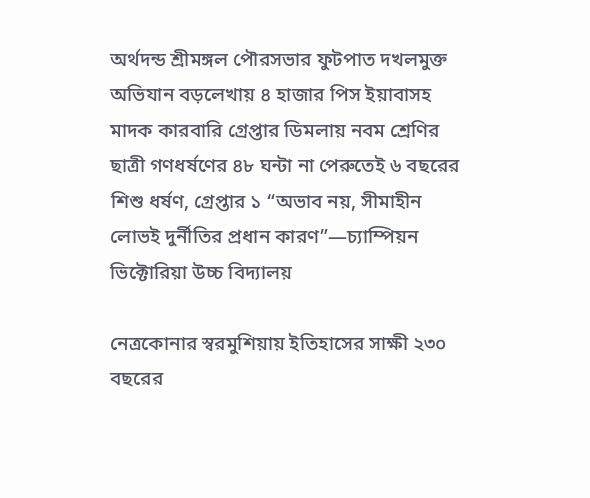অর্থদন্ড শ্রীমঙ্গল পৌরসভার ফুটপাত দখলমুক্ত অভিযান বড়লেখায় ৪ হাজার পিস ইয়াবাসহ মাদক কারবারি গ্রেপ্তার ডিমলায় নবম শ্রেণির ছাত্রী গণধর্ষণের ৪৮ ঘন্টা না পেরুতেই ৬ বছরের শিশু ধর্ষণ, গ্রেপ্তার ১ “অভাব নয়, সীমাহীন লোভই দুর্নীতির প্রধান কারণ”—চ্যাম্পিয়ন ভিক্টোরিয়া উচ্চ বিদ্যালয়

নেত্রকোনার স্বরমুশিয়ায় ইতিহাসের সাক্ষী ২৩০ বছরের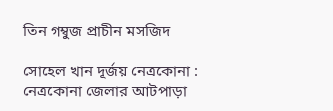তিন গম্বুজ প্রাচীন মসজিদ

সোহেল খান দূর্জয় নেত্রকোনা :
নেত্রকোনা জেলার আটপাড়া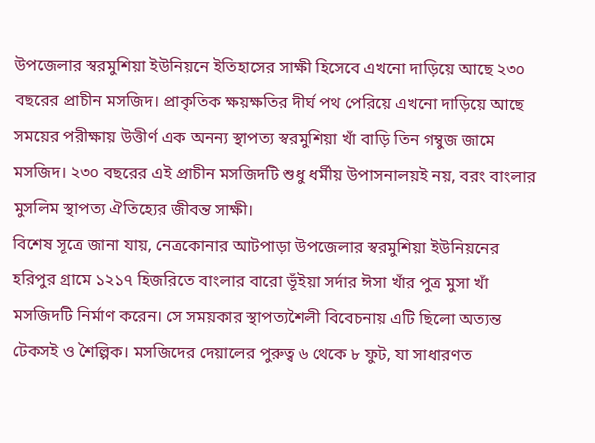উপজেলার স্বরমুশিয়া ইউনিয়নে ইতিহাসের সাক্ষী হিসেবে এখনো দাড়িয়ে আছে ২৩০ বছরের প্রাচীন মসজিদ। প্রাকৃতিক ক্ষয়ক্ষতির দীর্ঘ পথ পেরিয়ে এখনো দাড়িয়ে আছে সময়ের পরীক্ষায় উত্তীর্ণ এক অনন্য স্থাপত্য স্বরমুশিয়া খাঁ বাড়ি তিন গম্বুজ জামে মসজিদ। ২৩০ বছরের এই প্রাচীন মসজিদটি শুধু ধর্মীয় উপাসনালয়ই নয়, বরং বাংলার মুসলিম স্থাপত্য ঐতিহ্যের জীবন্ত সাক্ষী।
বিশেষ সূত্রে জানা যায়, নেত্রকোনার আটপাড়া উপজেলার স্বরমুশিয়া ইউনিয়নের হরিপুর গ্রামে ১২১৭ হিজরিতে বাংলার বারো ভূঁইয়া সর্দার ঈসা খাঁর পুত্র মুসা খাঁ মসজিদটি নির্মাণ করেন। সে সময়কার স্থাপত্যশৈলী বিবেচনায় এটি ছিলো অত্যন্ত টেকসই ও শৈল্পিক। মসজিদের দেয়ালের পুরুত্ব ৬ থেকে ৮ ফুট, যা সাধারণত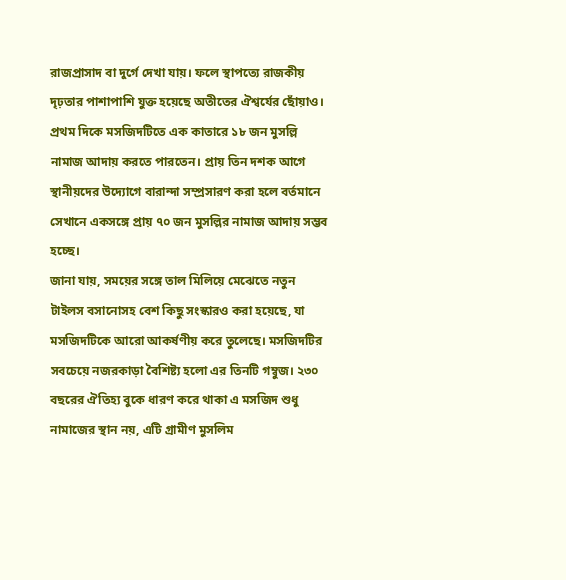রাজপ্রাসাদ বা দুর্গে দেখা যায়। ফলে স্থাপত্যে রাজকীয় দৃঢ়তার পাশাপাশি যুক্ত হয়েছে অতীতের ঐশ্বর্যের ছোঁয়াও। প্রথম দিকে মসজিদটিতে এক কাতারে ১৮ জন মুসল্লি নামাজ আদায় করতে পারতেন। প্রায় তিন দশক আগে স্থানীয়দের উদ্যোগে বারান্দা সম্প্রসারণ করা হলে বর্তমানে সেখানে একসঙ্গে প্রায় ৭০ জন মুসল্লির নামাজ আদায় সম্ভব হচ্ছে।
জানা যায়, সময়ের সঙ্গে তাল মিলিয়ে মেঝেতে নতুন টাইলস বসানোসহ বেশ কিছু সংস্কারও করা হয়েছে, যা মসজিদটিকে আরো আকর্ষণীয় করে তুলেছে। মসজিদটির সবচেয়ে নজরকাড়া বৈশিষ্ট্য হলো এর তিনটি গম্বুজ। ২৩০ বছরের ঐতিহ্য বুকে ধারণ করে থাকা এ মসজিদ শুধু নামাজের স্থান নয়, এটি গ্রামীণ মুসলিম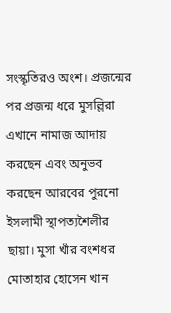সংস্কৃতিরও অংশ। প্রজন্মের পর প্রজন্ম ধরে মুসল্লিরা এখানে নামাজ আদায় করছেন এবং অনুভব করছেন আরবের পুরনো ইসলামী স্থাপত্যশৈলীর ছায়া। মুসা খাঁর বংশধর মোতাহার হোসেন খান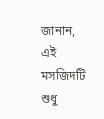জানান, এই মসজিদটি শুধু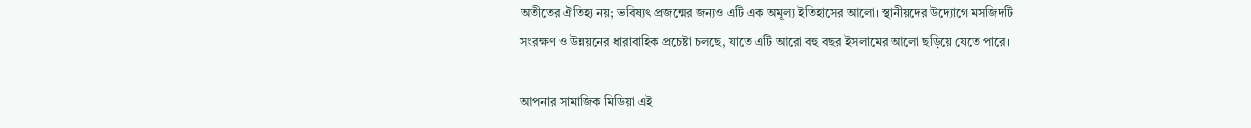অতীতের ঐতিহ্য নয়; ভবিষ্যৎ প্রজন্মের জন্যও এটি এক অমূল্য ইতিহাসের আলো। স্থানীয়দের উদ্যোগে মসজিদটি সংরক্ষণ ও উন্নয়নের ধারাবাহিক প্রচেষ্টা চলছে, যাতে এটি আরো বহু বছর ইসলামের আলো ছড়িয়ে যেতে পারে।

আপনার সামাজিক মিডিয়া এই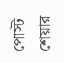পোস্ট শেয়ার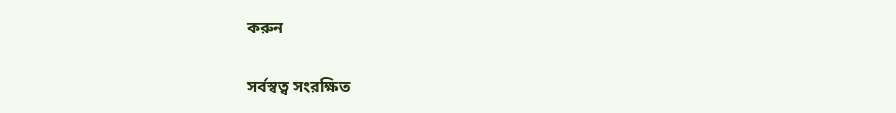করুন

সর্বস্বত্ব সংরক্ষিত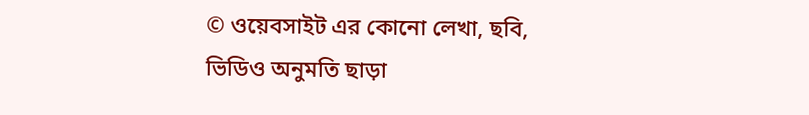© ওয়েবসাইট এর কোনো লেখা, ছবি, ভিডিও অনুমতি ছাড়া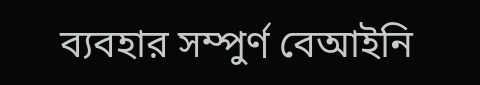ব্যবহার সম্পুর্ণ বেআইনি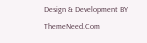Design & Development BY ThemeNeed.Com